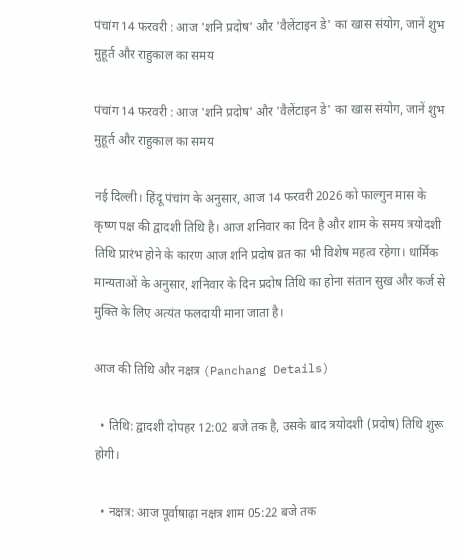पंचांग 14 फरवरी : आज 'शनि प्रदोष' और 'वैलेंटाइन डे' का खास संयोग, जानें शुभ मुहूर्त और राहुकाल का समय

पंचांग 14 फरवरी : आज 'शनि प्रदोष' और 'वैलेंटाइन डे' का खास संयोग, जानें शुभ मुहूर्त और राहुकाल का समय

नई दिल्ली। हिंदू पंचांग के अनुसार, आज 14 फरवरी 2026 को फाल्गुन मास के कृष्ण पक्ष की द्वादशी तिथि है। आज शनिवार का दिन है और शाम के समय त्रयोदशी तिथि प्रारंभ होने के कारण आज शनि प्रदोष व्रत का भी विशेष महत्व रहेगा। धार्मिक मान्यताओं के अनुसार, शनिवार के दिन प्रदोष तिथि का होना संतान सुख और कर्ज से मुक्ति के लिए अत्यंत फलदायी माना जाता है।

आज की तिथि और नक्षत्र (Panchang Details)

  • तिथि: द्वादशी दोपहर 12:02 बजे तक है, उसके बाद त्रयोदशी (प्रदोष) तिथि शुरू होगी।

  • नक्षत्र: आज पूर्वाषाढ़ा नक्षत्र शाम 05:22 बजे तक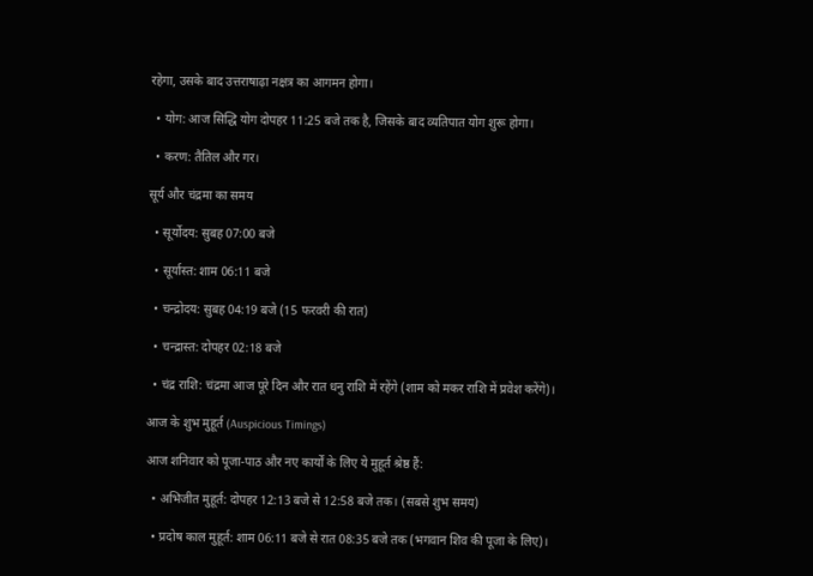रहेगा, उसके बाद उत्तराषाढ़ा नक्षत्र का आगमन होगा।

  • योग: आज सिद्धि योग दोपहर 11:25 बजे तक है, जिसके बाद व्यतिपात योग शुरू होगा।

  • करण: तैतिल और गर।

सूर्य और चंद्रमा का समय

  • सूर्योदय: सुबह 07:00 बजे

  • सूर्यास्त: शाम 06:11 बजे

  • चन्द्रोदय: सुबह 04:19 बजे (15 फरवरी की रात)

  • चन्द्रास्त: दोपहर 02:18 बजे

  • चंद्र राशि: चंद्रमा आज पूरे दिन और रात धनु राशि में रहेंगे (शाम को मकर राशि में प्रवेश करेंगे)।

आज के शुभ मुहूर्त (Auspicious Timings)

आज शनिवार को पूजा-पाठ और नए कार्यों के लिए ये मुहूर्त श्रेष्ठ हैं:

  • अभिजीत मुहूर्त: दोपहर 12:13 बजे से 12:58 बजे तक। (सबसे शुभ समय)

  • प्रदोष काल मुहूर्त: शाम 06:11 बजे से रात 08:35 बजे तक (भगवान शिव की पूजा के लिए)।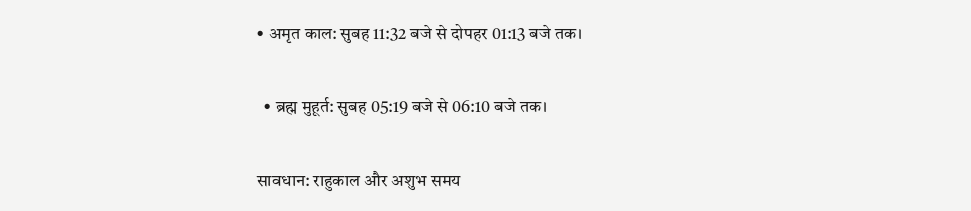• अमृत काल: सुबह 11:32 बजे से दोपहर 01:13 बजे तक।

  • ब्रह्म मुहूर्त: सुबह 05:19 बजे से 06:10 बजे तक।

सावधान: राहुकाल और अशुभ समय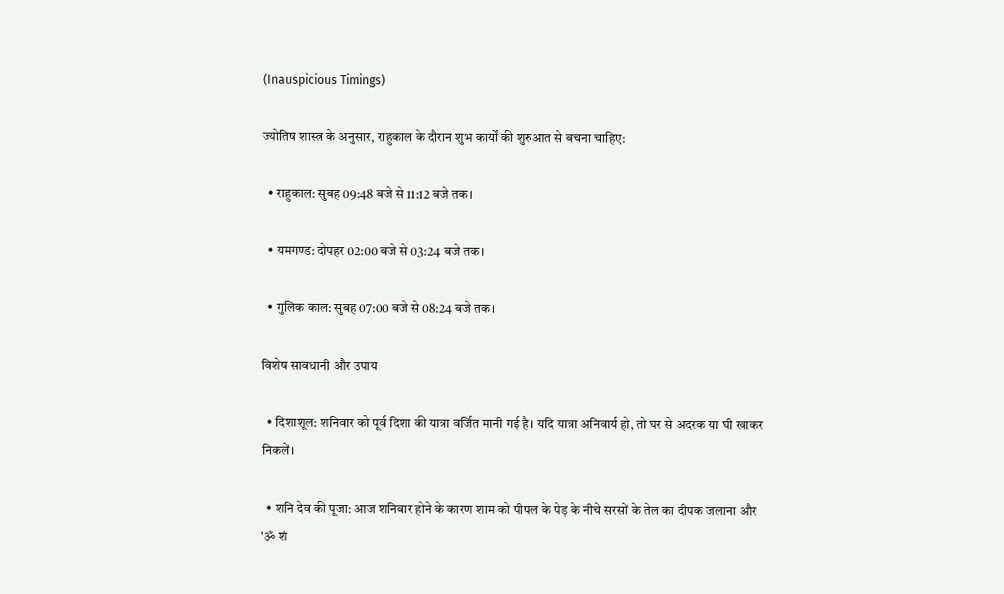(Inauspicious Timings)

ज्योतिष शास्त्र के अनुसार, राहुकाल के दौरान शुभ कार्यों की शुरुआत से बचना चाहिए:

  • राहुकाल: सुबह 09:48 बजे से 11:12 बजे तक।

  • यमगण्ड: दोपहर 02:00 बजे से 03:24 बजे तक।

  • गुलिक काल: सुबह 07:00 बजे से 08:24 बजे तक।

विशेष सावधानी और उपाय

  • दिशाशूल: शनिवार को पूर्व दिशा की यात्रा वर्जित मानी गई है। यदि यात्रा अनिवार्य हो, तो घर से अदरक या घी खाकर निकलें।

  • शनि देव की पूजा: आज शनिवार होने के कारण शाम को पीपल के पेड़ के नीचे सरसों के तेल का दीपक जलाना और 'ॐ शं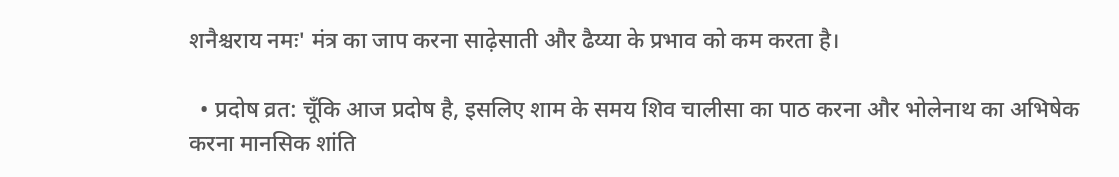शनैश्चराय नमः' मंत्र का जाप करना साढ़ेसाती और ढैय्या के प्रभाव को कम करता है।

  • प्रदोष व्रत: चूँकि आज प्रदोष है, इसलिए शाम के समय शिव चालीसा का पाठ करना और भोलेनाथ का अभिषेक करना मानसिक शांति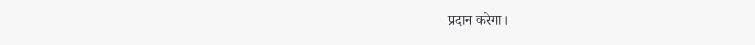प्रदान करेगा।